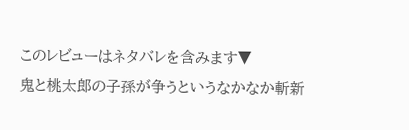このレビューはネタバレを含みます▼
鬼と桃太郎の子孫が争うというなかなか斬新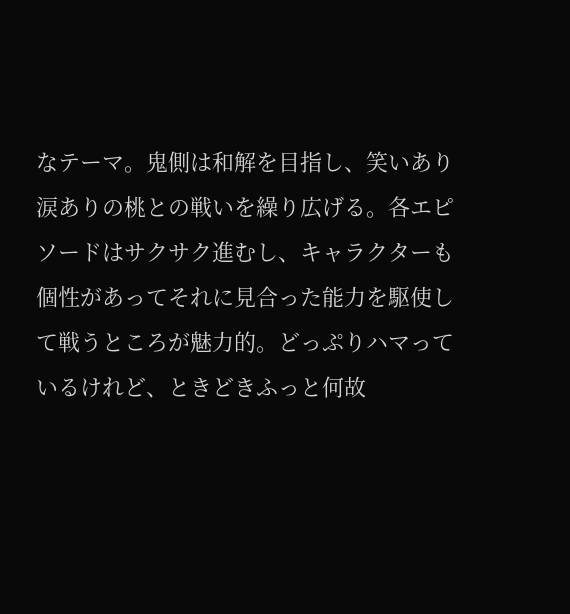なテーマ。鬼側は和解を目指し、笑いあり涙ありの桃との戦いを繰り広げる。各エピソードはサクサク進むし、キャラクターも個性があってそれに見合った能力を駆使して戦うところが魅力的。どっぷりハマっているけれど、ときどきふっと何故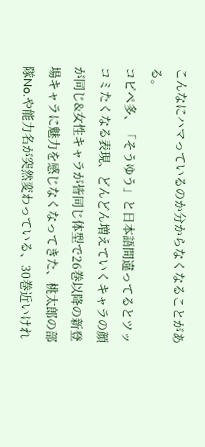こんなにハマっているのか分からなくなることがある。
コピペ多、「そうゆう」と日本語間違ってるとツッコミたくなる表現、どんどん増えていくキャラの顔が同じ&女性キャラが皆同じ体型で26巻以降の新登場キャラに魅力を感じなくなってきた、桃太郎の部隊No.や能力名が突然変わっている、30巻近いけれ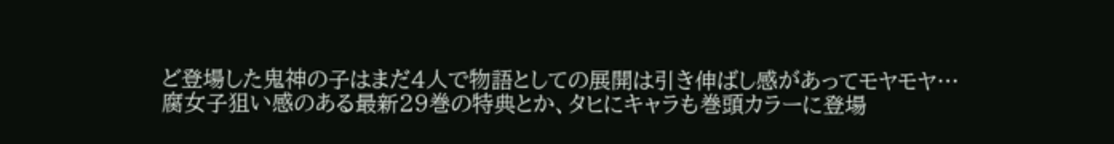ど登場した鬼神の子はまだ4人で物語としての展開は引き伸ばし感があってモヤモヤ…
腐女子狙い感のある最新29巻の特典とか、タヒにキャラも巻頭カラーに登場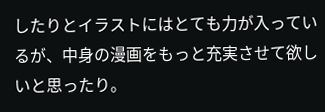したりとイラストにはとても力が入っているが、中身の漫画をもっと充実させて欲しいと思ったり。